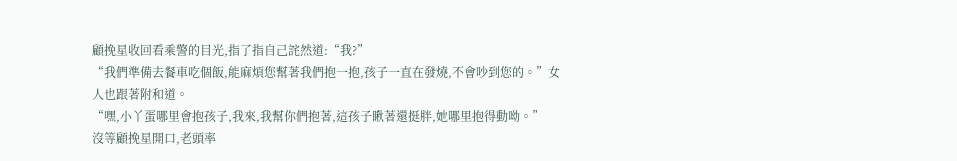顧挽星收回看乘警的目光,指了指自己詫然道:“我?”
“我們準備去餐車吃個飯,能麻煩您幫著我們抱一抱,孩子一直在發燒,不會吵到您的。”女人也跟著附和道。
“嘿,小丫蛋哪里會抱孩子,我來,我幫你們抱著,這孩子瞅著還挺胖,她哪里抱得動呦。”
沒等顧挽星開口,老頭率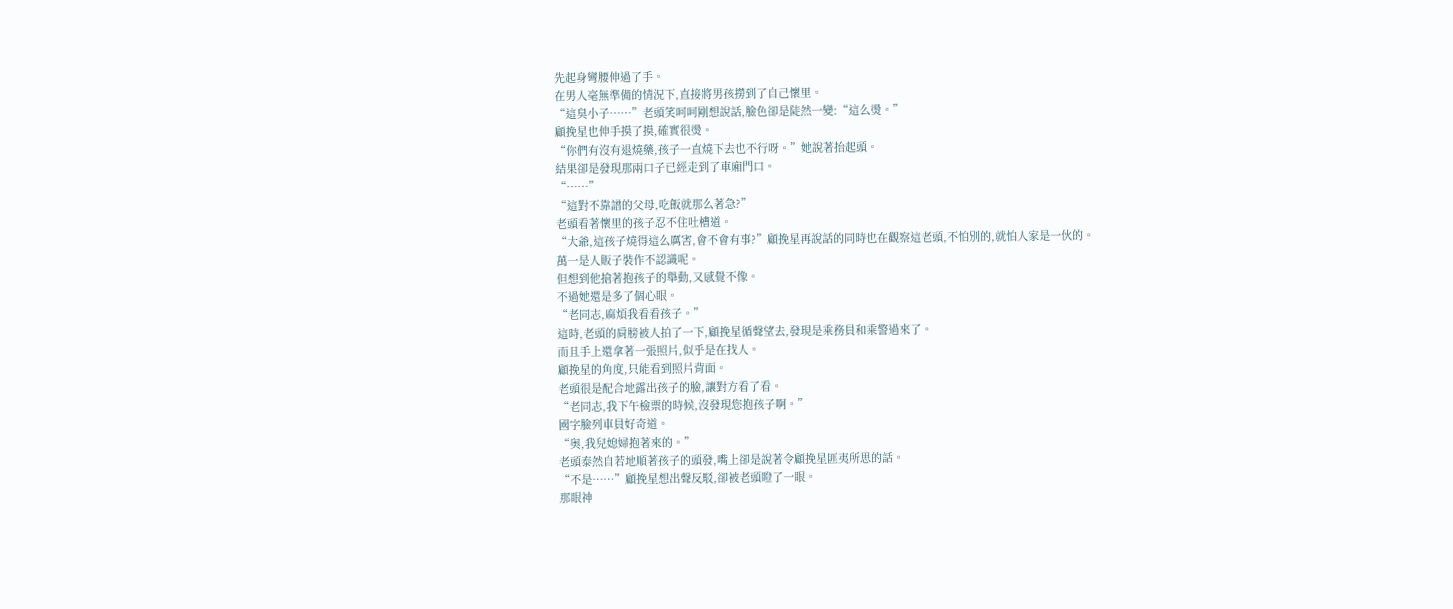先起身彎腰伸過了手。
在男人毫無準備的情況下,直接將男孩撈到了自己懷里。
“這臭小子……”老頭笑呵呵剛想說話,臉色卻是陡然一變:“這么燙。”
顧挽星也伸手摸了摸,確實很燙。
“你們有沒有退燒藥,孩子一直燒下去也不行呀。”她說著抬起頭。
結果卻是發現那兩口子已經走到了車廂門口。
“……”
“這對不靠譜的父母,吃飯就那么著急?”
老頭看著懷里的孩子忍不住吐槽道。
“大爺,這孩子燒得這么厲害,會不會有事?”顧挽星再說話的同時也在觀察這老頭,不怕別的,就怕人家是一伙的。
萬一是人販子裝作不認識呢。
但想到他搶著抱孩子的舉動,又感覺不像。
不過她還是多了個心眼。
“老同志,麻煩我看看孩子。”
這時,老頭的肩膀被人拍了一下,顧挽星循聲望去,發現是乘務員和乘警過來了。
而且手上還拿著一張照片,似乎是在找人。
顧挽星的角度,只能看到照片背面。
老頭很是配合地露出孩子的臉,讓對方看了看。
“老同志,我下午檢票的時候,沒發現您抱孩子啊。”
國字臉列車員好奇道。
“奧,我兒媳婦抱著來的。”
老頭泰然自若地順著孩子的頭發,嘴上卻是說著令顧挽星匪夷所思的話。
“不是……”顧挽星想出聲反駁,卻被老頭瞪了一眼。
那眼神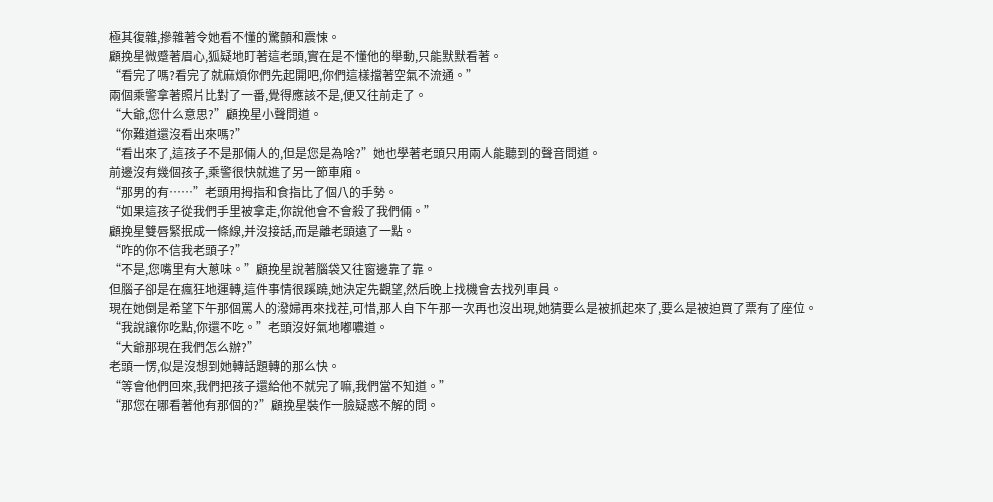極其復雜,摻雜著令她看不懂的驚顫和震悚。
顧挽星微蹙著眉心,狐疑地盯著這老頭,實在是不懂他的舉動,只能默默看著。
“看完了嗎?看完了就麻煩你們先起開吧,你們這樣擋著空氣不流通。”
兩個乘警拿著照片比對了一番,覺得應該不是,便又往前走了。
“大爺,您什么意思?”顧挽星小聲問道。
“你難道還沒看出來嗎?”
“看出來了,這孩子不是那倆人的,但是您是為啥?”她也學著老頭只用兩人能聽到的聲音問道。
前邊沒有幾個孩子,乘警很快就進了另一節車廂。
“那男的有……”老頭用拇指和食指比了個八的手勢。
“如果這孩子從我們手里被拿走,你說他會不會殺了我們倆。”
顧挽星雙唇緊抿成一條線,并沒接話,而是離老頭遠了一點。
“咋的你不信我老頭子?”
“不是,您嘴里有大蔥味。”顧挽星說著腦袋又往窗邊靠了靠。
但腦子卻是在瘋狂地運轉,這件事情很蹊蹺,她決定先觀望,然后晚上找機會去找列車員。
現在她倒是希望下午那個罵人的潑婦再來找茬,可惜,那人自下午那一次再也沒出現,她猜要么是被抓起來了,要么是被迫買了票有了座位。
“我說讓你吃點,你還不吃。”老頭沒好氣地嘟噥道。
“大爺那現在我們怎么辦?”
老頭一愣,似是沒想到她轉話題轉的那么快。
“等會他們回來,我們把孩子還給他不就完了嘛,我們當不知道。”
“那您在哪看著他有那個的?”顧挽星裝作一臉疑惑不解的問。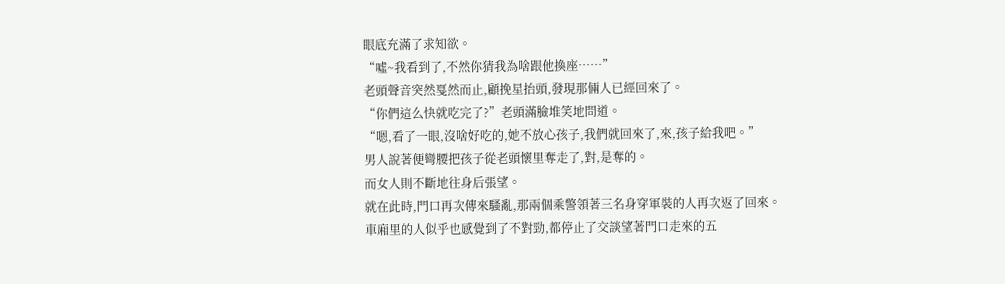眼底充滿了求知欲。
“噓~我看到了,不然你猜我為啥跟他換座……”
老頭聲音突然戛然而止,顧挽星抬頭,發現那倆人已經回來了。
“你們這么快就吃完了?”老頭滿臉堆笑地問道。
“嗯,看了一眼,沒啥好吃的,她不放心孩子,我們就回來了,來,孩子給我吧。”
男人說著便彎腰把孩子從老頭懷里奪走了,對,是奪的。
而女人則不斷地往身后張望。
就在此時,門口再次傳來騷亂,那兩個乘警領著三名身穿軍裝的人再次返了回來。
車廂里的人似乎也感覺到了不對勁,都停止了交談望著門口走來的五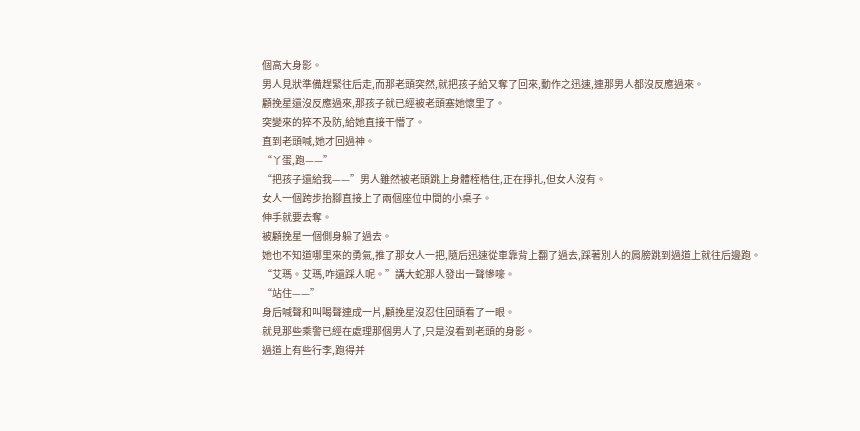個高大身影。
男人見狀準備趕緊往后走,而那老頭突然,就把孩子給又奪了回來,動作之迅速,連那男人都沒反應過來。
顧挽星還沒反應過來,那孩子就已經被老頭塞她懷里了。
突變來的猝不及防,給她直接干懵了。
直到老頭喊,她才回過神。
“丫蛋,跑——”
“把孩子還給我——”男人雖然被老頭跳上身體桎梏住,正在掙扎,但女人沒有。
女人一個跨步抬腳直接上了兩個座位中間的小桌子。
伸手就要去奪。
被顧挽星一個側身躲了過去。
她也不知道哪里來的勇氣,推了那女人一把,隨后迅速從車靠背上翻了過去,踩著別人的肩膀跳到過道上就往后邊跑。
“艾瑪。艾瑪,咋還踩人呢。”講大蛇那人發出一聲慘嚎。
“站住——”
身后喊聲和叫喝聲連成一片,顧挽星沒忍住回頭看了一眼。
就見那些乘警已經在處理那個男人了,只是沒看到老頭的身影。
過道上有些行李,跑得并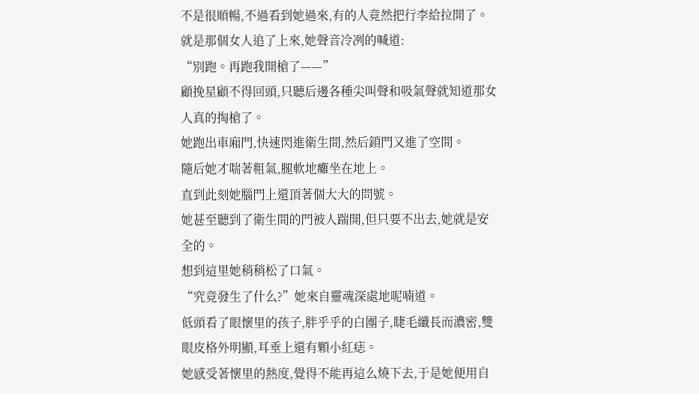不是很順暢,不過看到她過來,有的人竟然把行李給拉開了。
就是那個女人追了上來,她聲音冷冽的喊道:
“別跑。再跑我開槍了——”
顧挽星顧不得回頭,只聽后邊各種尖叫聲和吸氣聲就知道那女人真的掏槍了。
她跑出車廂門,快速閃進衛生間,然后鎖門又進了空間。
隨后她才喘著粗氣,腿軟地癱坐在地上。
直到此刻她腦門上還頂著個大大的問號。
她甚至聽到了衛生間的門被人踹開,但只要不出去,她就是安全的。
想到這里她稍稍松了口氣。
“究竟發生了什么?”她來自靈魂深處地呢喃道。
低頭看了眼懷里的孩子,胖乎乎的白團子,睫毛纖長而濃密,雙眼皮格外明顯,耳垂上還有顆小紅痣。
她感受著懷里的熱度,覺得不能再這么燒下去,于是她便用自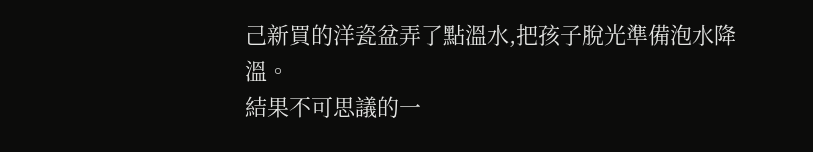己新買的洋瓷盆弄了點溫水,把孩子脫光準備泡水降溫。
結果不可思議的一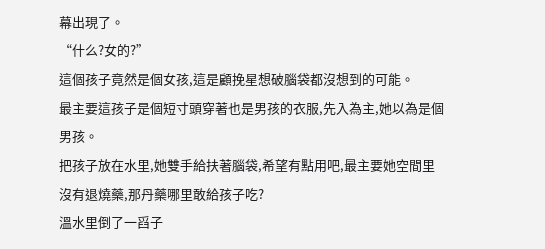幕出現了。
“什么?女的?”
這個孩子竟然是個女孩,這是顧挽星想破腦袋都沒想到的可能。
最主要這孩子是個短寸頭穿著也是男孩的衣服,先入為主,她以為是個男孩。
把孩子放在水里,她雙手給扶著腦袋,希望有點用吧,最主要她空間里沒有退燒藥,那丹藥哪里敢給孩子吃?
溫水里倒了一舀子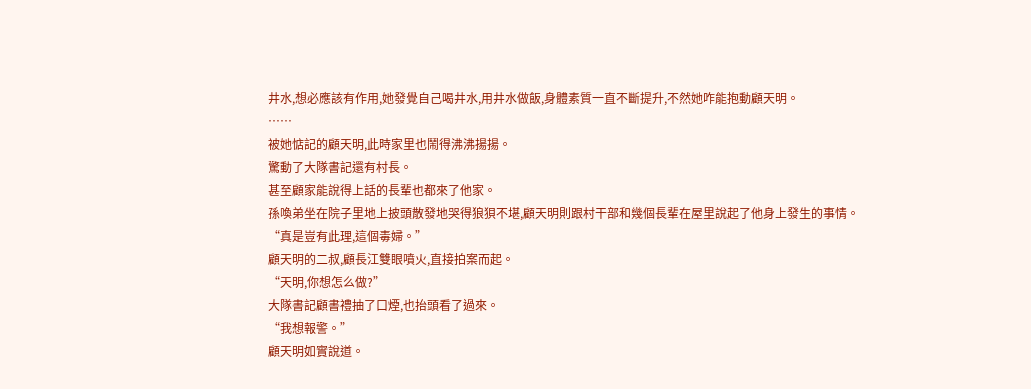井水,想必應該有作用,她發覺自己喝井水,用井水做飯,身體素質一直不斷提升,不然她咋能抱動顧天明。
……
被她惦記的顧天明,此時家里也鬧得沸沸揚揚。
驚動了大隊書記還有村長。
甚至顧家能說得上話的長輩也都來了他家。
孫喚弟坐在院子里地上披頭散發地哭得狼狽不堪,顧天明則跟村干部和幾個長輩在屋里說起了他身上發生的事情。
“真是豈有此理,這個毒婦。”
顧天明的二叔,顧長江雙眼噴火,直接拍案而起。
“天明,你想怎么做?”
大隊書記顧書禮抽了口煙,也抬頭看了過來。
“我想報警。”
顧天明如實說道。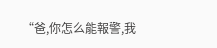“爸,你怎么能報警,我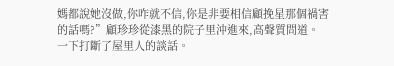媽都說她沒做,你咋就不信,你是非要相信顧挽星那個禍害的話嗎?”顧珍珍從漆黑的院子里沖進來,高聲質問道。
一下打斷了屋里人的談話。